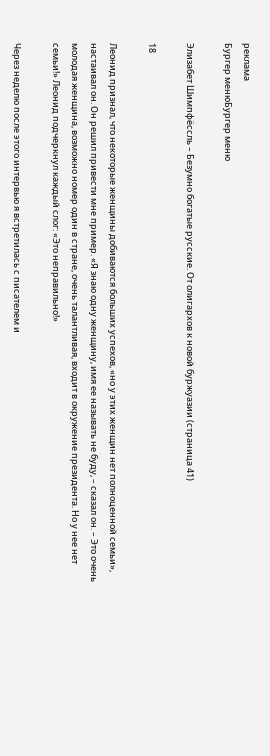реклама
Бургер менюБургер меню

Элизабет Шимпфёссль – Безумно богатые русские. От олигархов к новой буржуазии (страница 41)

18

Леонид признал, что некоторые женщины добиваются больших успехов, «но у этих женщин нет полноценной семьи», настаивал он. Он решил привести мне пример. «Я знаю одну женщину, имя ее называть не буду, – сказал он. – Это очень молодая женщина, возможно номер один в стране, очень талантливая, входит в окружение президента. Но у нее нет семьи!» Леонид подчеркнул каждый слог: «Это неправильно!»

Через неделю после этого интервью я встретилась с писателем и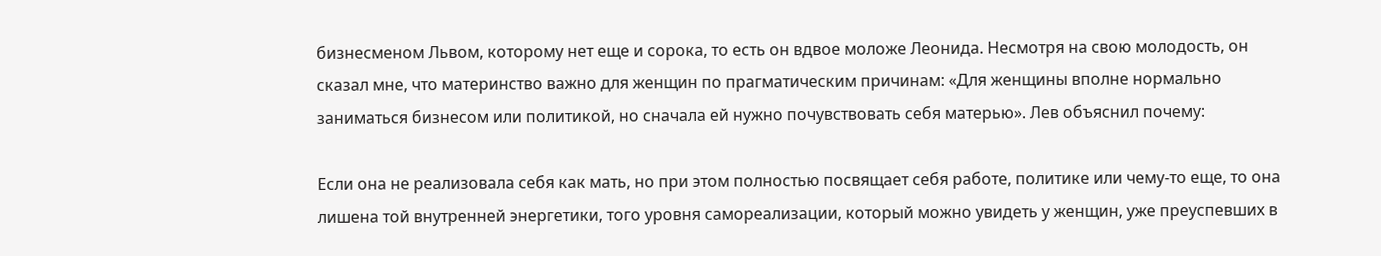бизнесменом Львом, которому нет еще и сорока, то есть он вдвое моложе Леонида. Несмотря на свою молодость, он сказал мне, что материнство важно для женщин по прагматическим причинам: «Для женщины вполне нормально заниматься бизнесом или политикой, но сначала ей нужно почувствовать себя матерью». Лев объяснил почему:

Если она не реализовала себя как мать, но при этом полностью посвящает себя работе, политике или чему-то еще, то она лишена той внутренней энергетики, того уровня самореализации, который можно увидеть у женщин, уже преуспевших в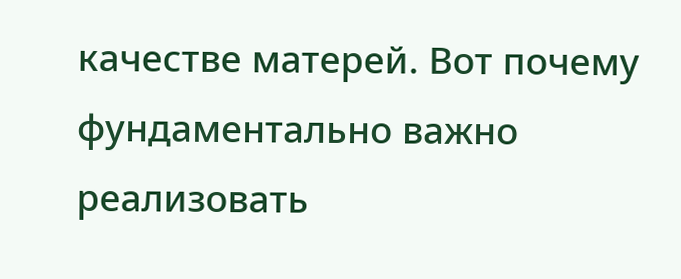качестве матерей. Вот почему фундаментально важно реализовать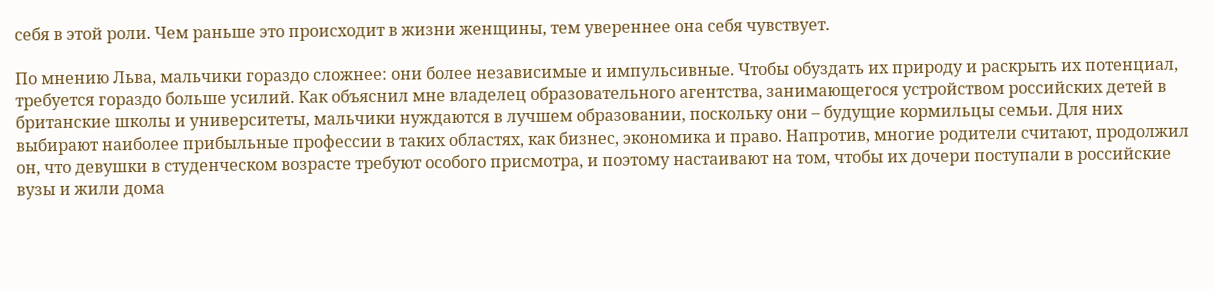себя в этой роли. Чем раньше это происходит в жизни женщины, тем увереннее она себя чувствует.

По мнению Льва, мальчики гораздо сложнее: они более независимые и импульсивные. Чтобы обуздать их природу и раскрыть их потенциал, требуется гораздо больше усилий. Как объяснил мне владелец образовательного агентства, занимающегося устройством российских детей в британские школы и университеты, мальчики нуждаются в лучшем образовании, поскольку они – будущие кормильцы семьи. Для них выбирают наиболее прибыльные профессии в таких областях, как бизнес, экономика и право. Напротив, многие родители считают, продолжил он, что девушки в студенческом возрасте требуют особого присмотра, и поэтому настаивают на том, чтобы их дочери поступали в российские вузы и жили дома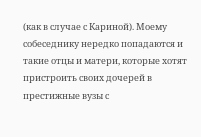(как в случае с Кариной). Моему собеседнику нередко попадаются и такие отцы и матери, которые хотят пристроить своих дочерей в престижные вузы с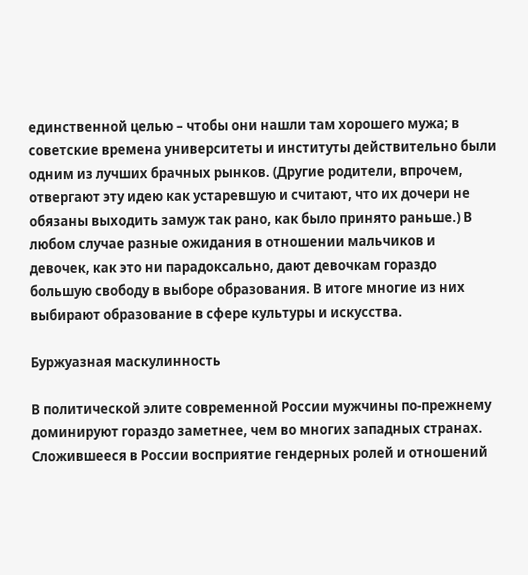единственной целью – чтобы они нашли там хорошего мужа; в советские времена университеты и институты действительно были одним из лучших брачных рынков. (Другие родители, впрочем, отвергают эту идею как устаревшую и считают, что их дочери не обязаны выходить замуж так рано, как было принято раньше.) В любом случае разные ожидания в отношении мальчиков и девочек, как это ни парадоксально, дают девочкам гораздо большую свободу в выборе образования. В итоге многие из них выбирают образование в сфере культуры и искусства.

Буржуазная маскулинность

В политической элите современной России мужчины по-прежнему доминируют гораздо заметнее, чем во многих западных странах. Сложившееся в России восприятие гендерных ролей и отношений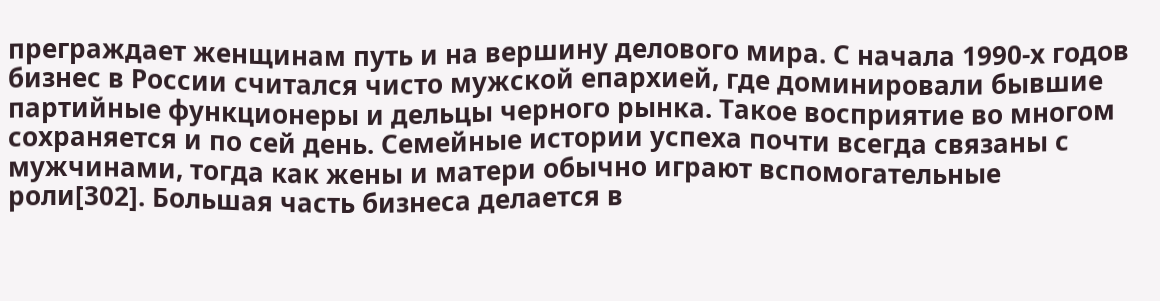преграждает женщинам путь и на вершину делового мира. С начала 1990-х годов бизнес в России считался чисто мужской епархией, где доминировали бывшие партийные функционеры и дельцы черного рынка. Такое восприятие во многом сохраняется и по сей день. Семейные истории успеха почти всегда связаны с мужчинами, тогда как жены и матери обычно играют вспомогательные роли[302]. Большая часть бизнеса делается в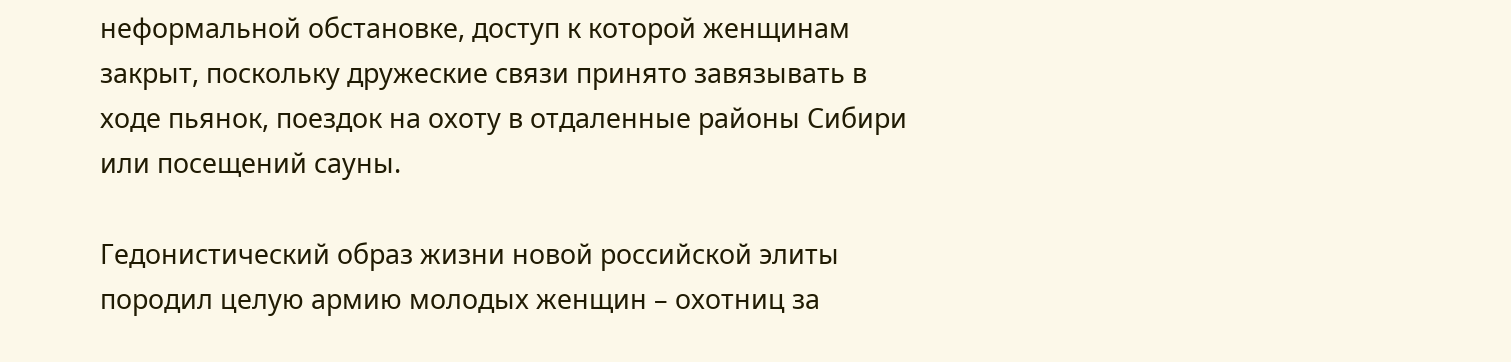неформальной обстановке, доступ к которой женщинам закрыт, поскольку дружеские связи принято завязывать в ходе пьянок, поездок на охоту в отдаленные районы Сибири или посещений сауны.

Гедонистический образ жизни новой российской элиты породил целую армию молодых женщин – охотниц за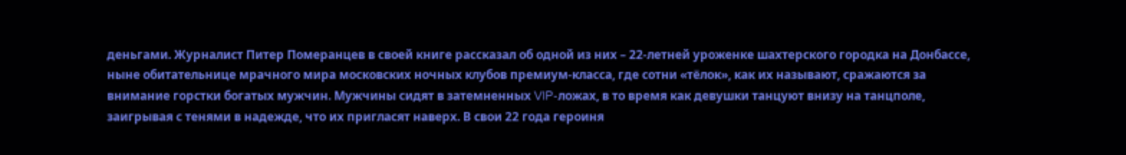деньгами. Журналист Питер Померанцев в своей книге рассказал об одной из них – 22-летней уроженке шахтерского городка на Донбассе, ныне обитательнице мрачного мира московских ночных клубов премиум-класса, где сотни «тёлок», как их называют, сражаются за внимание горстки богатых мужчин. Мужчины сидят в затемненных VIP-ложах, в то время как девушки танцуют внизу на танцполе, заигрывая с тенями в надежде, что их пригласят наверх. В свои 22 года героиня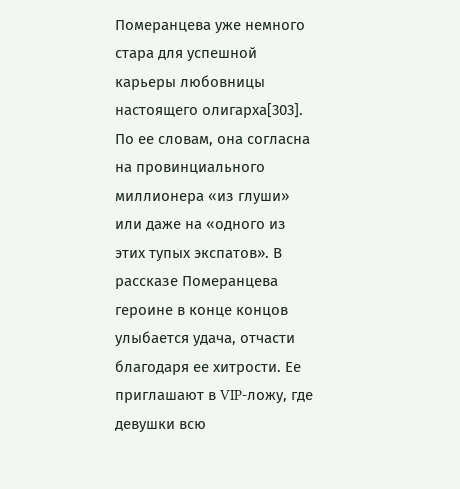Померанцева уже немного стара для успешной карьеры любовницы настоящего олигарха[303]. По ее словам, она согласна на провинциального миллионера «из глуши» или даже на «одного из этих тупых экспатов». В рассказе Померанцева героине в конце концов улыбается удача, отчасти благодаря ее хитрости. Ее приглашают в VIP-ложу, где девушки всю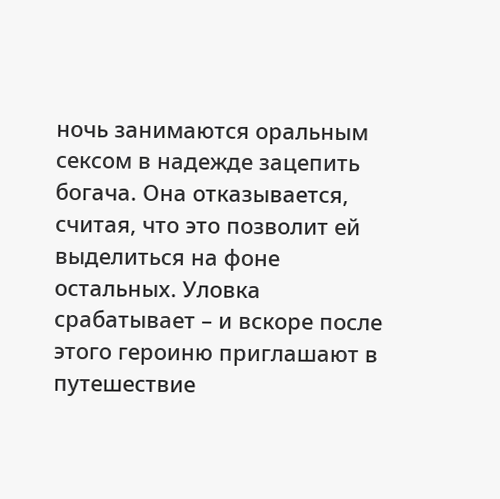ночь занимаются оральным сексом в надежде зацепить богача. Она отказывается, считая, что это позволит ей выделиться на фоне остальных. Уловка срабатывает – и вскоре после этого героиню приглашают в путешествие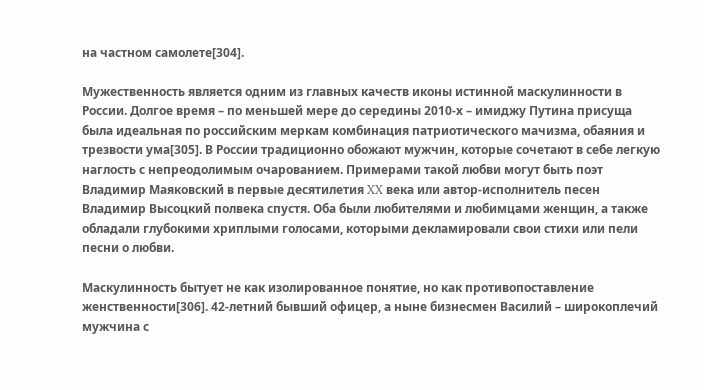на частном самолете[304].

Мужественность является одним из главных качеств иконы истинной маскулинности в России. Долгое время – по меньшей мере до середины 2010-х – имиджу Путина присуща была идеальная по российским меркам комбинация патриотического мачизма, обаяния и трезвости ума[305]. В России традиционно обожают мужчин, которые сочетают в себе легкую наглость с непреодолимым очарованием. Примерами такой любви могут быть поэт Владимир Маяковский в первые десятилетия XX века или автор-исполнитель песен Владимир Высоцкий полвека спустя. Оба были любителями и любимцами женщин, а также обладали глубокими хриплыми голосами, которыми декламировали свои стихи или пели песни о любви.

Маскулинность бытует не как изолированное понятие, но как противопоставление женственности[306]. 42-летний бывший офицер, а ныне бизнесмен Василий – широкоплечий мужчина с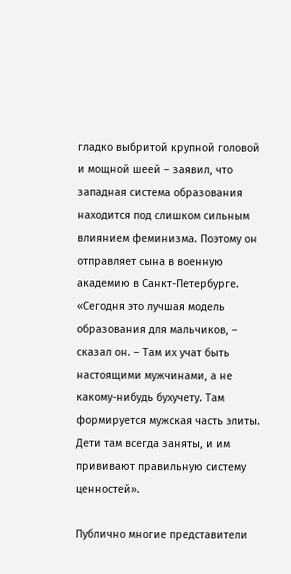гладко выбритой крупной головой и мощной шеей – заявил, что западная система образования находится под слишком сильным влиянием феминизма. Поэтому он отправляет сына в военную академию в Санкт-Петербурге. «Сегодня это лучшая модель образования для мальчиков, – сказал он. – Там их учат быть настоящими мужчинами, а не какому-нибудь бухучету. Там формируется мужская часть элиты. Дети там всегда заняты, и им прививают правильную систему ценностей».

Публично многие представители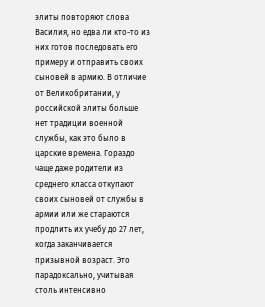элиты повторяют слова Василия, но едва ли кто-то из них готов последовать его примеру и отправить своих сыновей в армию. В отличие от Великобритании, у российской элиты больше нет традиции военной службы, как это было в царские времена. Гораздо чаще даже родители из среднего класса откупают своих сыновей от службы в армии или же стараются продлить их учебу до 27 лет, когда заканчивается призывной возраст. Это парадоксально, учитывая столь интенсивно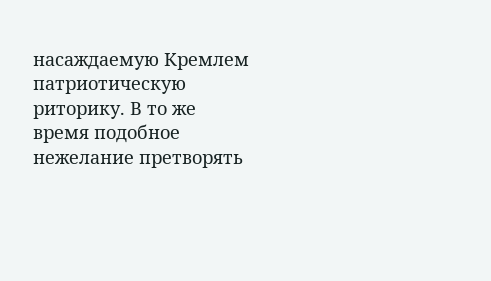насаждаемую Кремлем патриотическую риторику. В то же время подобное нежелание претворять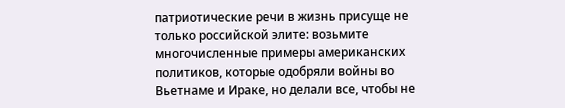патриотические речи в жизнь присуще не только российской элите: возьмите многочисленные примеры американских политиков, которые одобряли войны во Вьетнаме и Ираке, но делали все, чтобы не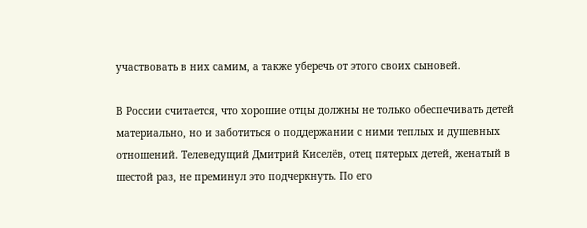участвовать в них самим, а также уберечь от этого своих сыновей.

В России считается, что хорошие отцы должны не только обеспечивать детей материально, но и заботиться о поддержании с ними теплых и душевных отношений. Телеведущий Дмитрий Киселёв, отец пятерых детей, женатый в шестой раз, не преминул это подчеркнуть. По его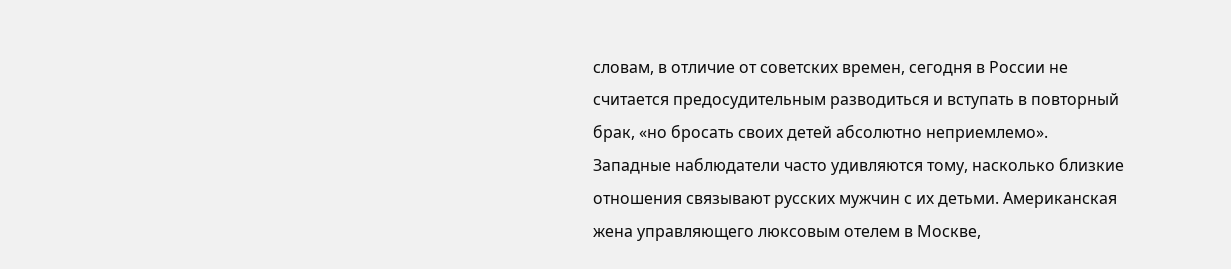словам, в отличие от советских времен, сегодня в России не считается предосудительным разводиться и вступать в повторный брак, «но бросать своих детей абсолютно неприемлемо». Западные наблюдатели часто удивляются тому, насколько близкие отношения связывают русских мужчин с их детьми. Американская жена управляющего люксовым отелем в Москве,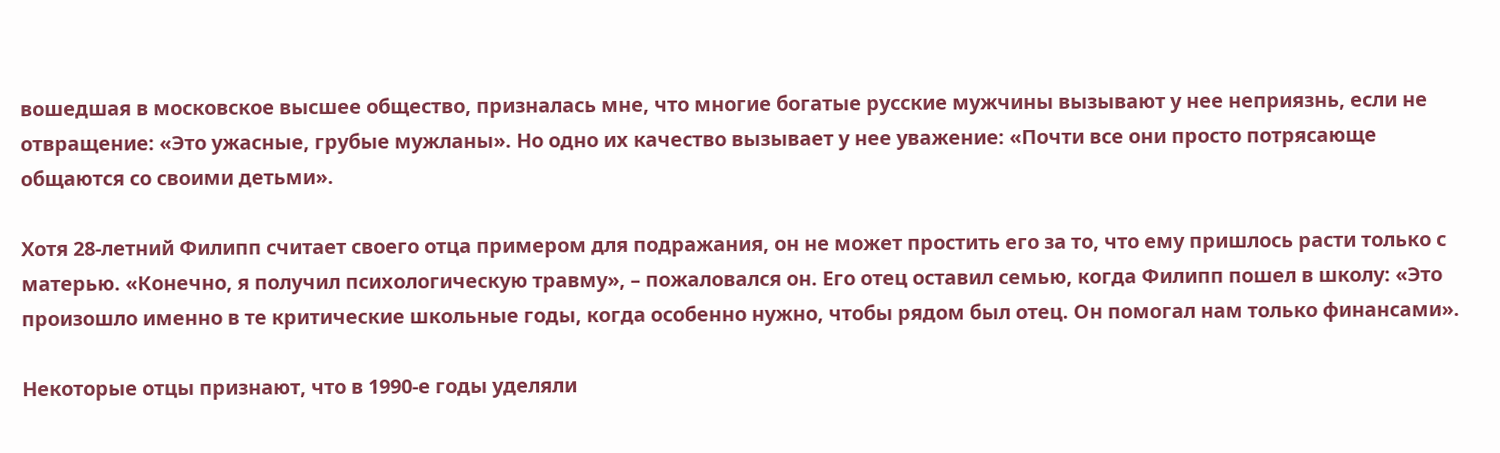вошедшая в московское высшее общество, призналась мне, что многие богатые русские мужчины вызывают у нее неприязнь, если не отвращение: «Это ужасные, грубые мужланы». Но одно их качество вызывает у нее уважение: «Почти все они просто потрясающе общаются со своими детьми».

Хотя 28-летний Филипп считает своего отца примером для подражания, он не может простить его за то, что ему пришлось расти только с матерью. «Конечно, я получил психологическую травму», – пожаловался он. Его отец оставил семью, когда Филипп пошел в школу: «Это произошло именно в те критические школьные годы, когда особенно нужно, чтобы рядом был отец. Он помогал нам только финансами».

Некоторые отцы признают, что в 1990-е годы уделяли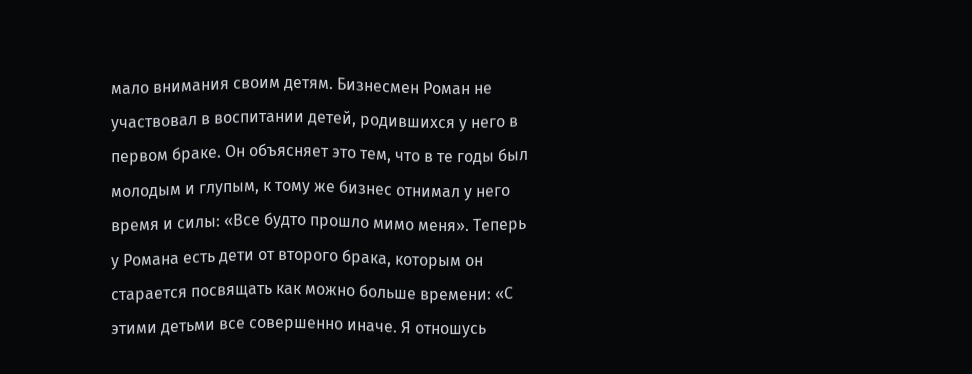мало внимания своим детям. Бизнесмен Роман не участвовал в воспитании детей, родившихся у него в первом браке. Он объясняет это тем, что в те годы был молодым и глупым, к тому же бизнес отнимал у него время и силы: «Все будто прошло мимо меня». Теперь у Романа есть дети от второго брака, которым он старается посвящать как можно больше времени: «С этими детьми все совершенно иначе. Я отношусь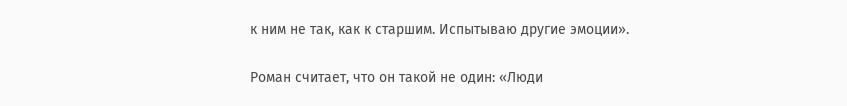к ним не так, как к старшим. Испытываю другие эмоции».

Роман считает, что он такой не один: «Люди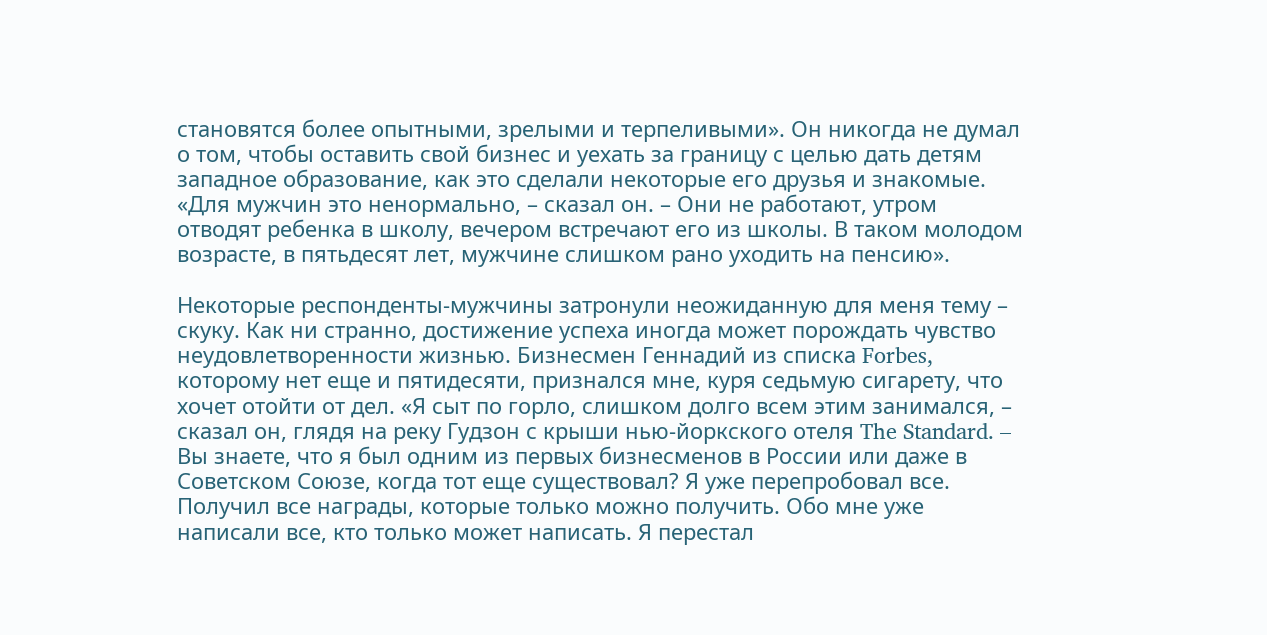становятся более опытными, зрелыми и терпеливыми». Он никогда не думал о том, чтобы оставить свой бизнес и уехать за границу с целью дать детям западное образование, как это сделали некоторые его друзья и знакомые. «Для мужчин это ненормально, – сказал он. – Они не работают, утром отводят ребенка в школу, вечером встречают его из школы. В таком молодом возрасте, в пятьдесят лет, мужчине слишком рано уходить на пенсию».

Некоторые респонденты-мужчины затронули неожиданную для меня тему – скуку. Как ни странно, достижение успеха иногда может порождать чувство неудовлетворенности жизнью. Бизнесмен Геннадий из списка Forbes, которому нет еще и пятидесяти, признался мне, куря седьмую сигарету, что хочет отойти от дел. «Я сыт по горло, слишком долго всем этим занимался, – сказал он, глядя на реку Гудзон с крыши нью-йоркского отеля The Standard. – Вы знаете, что я был одним из первых бизнесменов в России или даже в Советском Союзе, когда тот еще существовал? Я уже перепробовал все. Получил все награды, которые только можно получить. Обо мне уже написали все, кто только может написать. Я перестал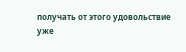получать от этого удовольствие уже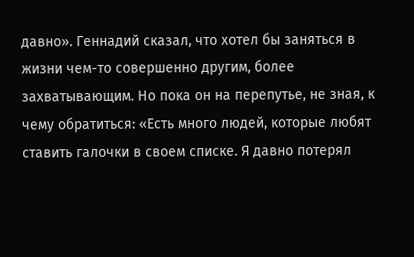давно». Геннадий сказал, что хотел бы заняться в жизни чем-то совершенно другим, более захватывающим. Но пока он на перепутье, не зная, к чему обратиться: «Есть много людей, которые любят ставить галочки в своем списке. Я давно потерял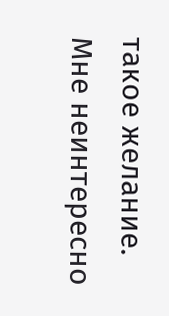такое желание. Мне неинтересно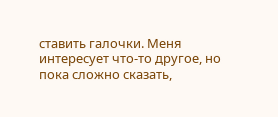ставить галочки. Меня интересует что-то другое, но пока сложно сказать,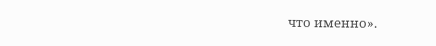что именно».